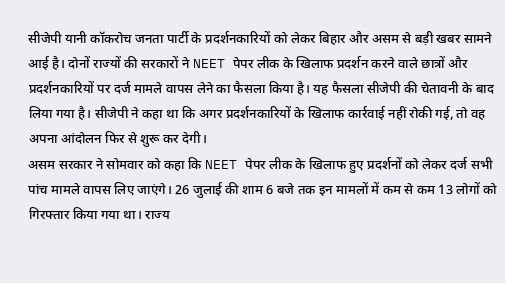सीजेपी यानी कॉकरोच जनता पार्टी के प्रदर्शनकारियों को लेकर बिहार और असम से बड़ी खबर सामने आई है। दोनों राज्यों की सरकारों ने NEET पेपर लीक के खिलाफ प्रदर्शन करने वाले छात्रों और प्रदर्शनकारियों पर दर्ज मामले वापस लेने का फैसला किया है। यह फैसला सीजेपी की चेतावनी के बाद लिया गया है। सीजेपी ने कहा था कि अगर प्रदर्शनकारियों के खिलाफ कार्रवाई नहीं रोकी गई, तो वह अपना आंदोलन फिर से शुरू कर देगी।
असम सरकार ने सोमवार को कहा कि NEET पेपर लीक के खिलाफ हुए प्रदर्शनों को लेकर दर्ज सभी पांच मामले वापस लिए जाएंगे। 26 जुलाई की शाम 6 बजे तक इन मामलों में कम से कम 13 लोगों को गिरफ्तार किया गया था। राज्य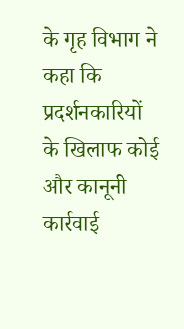के गृह विभाग ने कहा कि प्रदर्शनकारियों के खिलाफ कोई और कानूनी कार्रवाई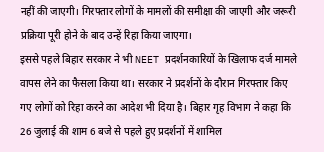नहीं की जाएगी। गिरफ्तार लोगों के मामलों की समीक्षा की जाएगी और जरूरी प्रक्रिया पूरी होने के बाद उन्हें रिहा किया जाएगा।
इससे पहले बिहार सरकार ने भी NEET प्रदर्शनकारियों के खिलाफ दर्ज मामले वापस लेने का फैसला किया था। सरकार ने प्रदर्शनों के दौरान गिरफ्तार किए गए लोगों को रिहा करने का आदेश भी दिया है। बिहार गृह विभाग ने कहा कि 26 जुलाई की शाम 6 बजे से पहले हुए प्रदर्शनों में शामिल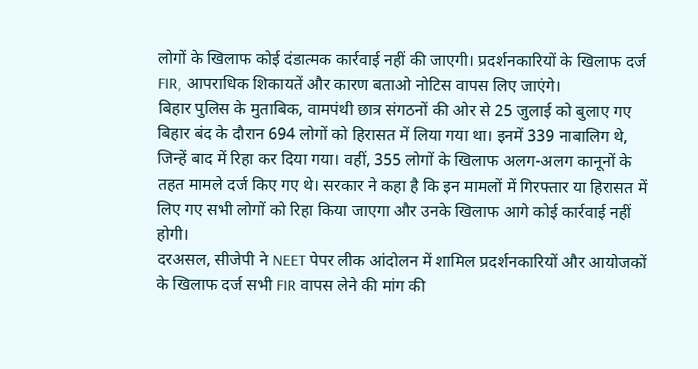लोगों के खिलाफ कोई दंडात्मक कार्रवाई नहीं की जाएगी। प्रदर्शनकारियों के खिलाफ दर्ज FIR, आपराधिक शिकायतें और कारण बताओ नोटिस वापस लिए जाएंगे।
बिहार पुलिस के मुताबिक, वामपंथी छात्र संगठनों की ओर से 25 जुलाई को बुलाए गए बिहार बंद के दौरान 694 लोगों को हिरासत में लिया गया था। इनमें 339 नाबालिग थे, जिन्हें बाद में रिहा कर दिया गया। वहीं, 355 लोगों के खिलाफ अलग-अलग कानूनों के तहत मामले दर्ज किए गए थे। सरकार ने कहा है कि इन मामलों में गिरफ्तार या हिरासत में लिए गए सभी लोगों को रिहा किया जाएगा और उनके खिलाफ आगे कोई कार्रवाई नहीं होगी।
दरअसल, सीजेपी ने NEET पेपर लीक आंदोलन में शामिल प्रदर्शनकारियों और आयोजकों के खिलाफ दर्ज सभी FIR वापस लेने की मांग की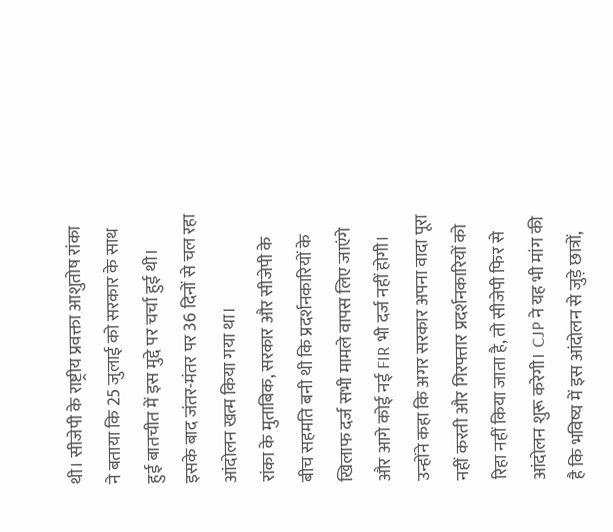थी। सीजेपी के राष्ट्रीय प्रवक्ता आशुतोष रांका ने बताया कि 25 जुलाई को सरकार के साथ हुई बातचीत में इस मुद्दे पर चर्चा हुई थी। इसके बाद जंतर-मंतर पर 36 दिनों से चल रहा आंदोलन खत्म किया गया था।
रांका के मुताबिक, सरकार और सीजेपी के बीच सहमति बनी थी कि प्रदर्शनकारियों के खिलाफ दर्ज सभी मामले वापस लिए जाएंगे और आगे कोई नई FIR भी दर्ज नहीं होगी। उन्होंने कहा कि अगर सरकार अपना वादा पूरा नहीं करती और गिरफ्तार प्रदर्शनकारियों को रिहा नहीं किया जाता है, तो सीजेपी फिर से आंदोलन शुरू करेगी। CJP ने यह भी मांग की है कि भविष्य में इस आंदोलन से जुड़े छात्रों,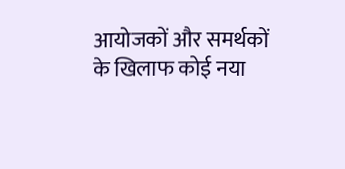आयोजकों और समर्थकों के खिलाफ कोई नया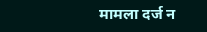मामला दर्ज न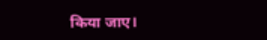किया जाए।